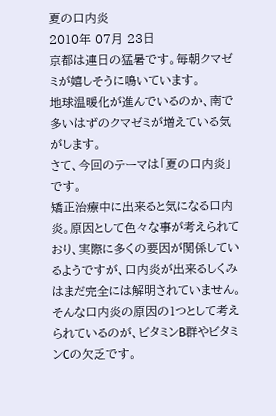夏の口内炎
2010年 07月 23日
京都は連日の猛暑です。毎朝クマゼミが嬉しそうに鳴いています。
地球温暖化が進んでいるのか、南で多いはずのクマゼミが増えている気がします。
さて、今回のテーマは「夏の口内炎」です。
矯正治療中に出来ると気になる口内炎。原因として色々な事が考えられており、実際に多くの要因が関係しているようですが、口内炎が出来るしくみはまだ完全には解明されていません。
そんな口内炎の原因の1つとして考えられているのが、ビタミンB群やビタミンCの欠乏です。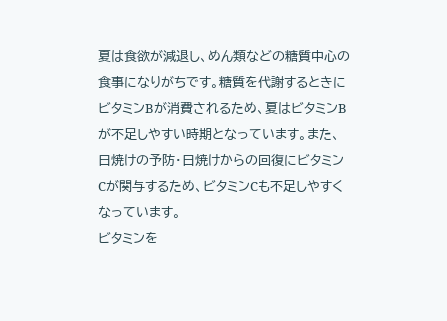夏は食欲が減退し、めん類などの糖質中心の食事になりがちです。糖質を代謝するときにビタミンBが消費されるため、夏はビタミンBが不足しやすい時期となっています。また、日焼けの予防・日焼けからの回復にビタミンCが関与するため、ビタミンCも不足しやすくなっています。
ビタミンを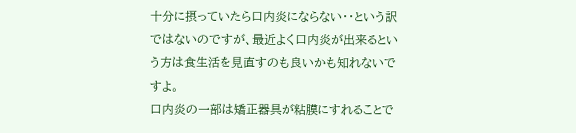十分に摂っていたら口内炎にならない・・という訳ではないのですが、最近よく口内炎が出来るという方は食生活を見直すのも良いかも知れないですよ。
口内炎の一部は矯正器具が粘膜にすれることで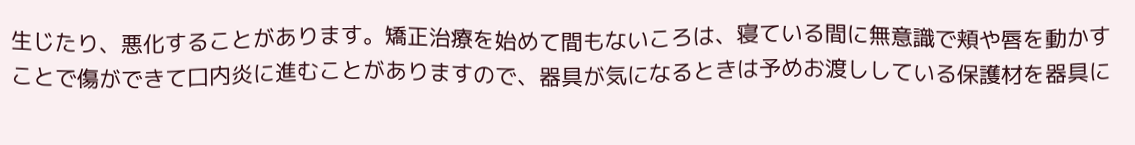生じたり、悪化することがあります。矯正治療を始めて間もないころは、寝ている間に無意識で頬や唇を動かすことで傷ができて口内炎に進むことがありますので、器具が気になるときは予めお渡ししている保護材を器具に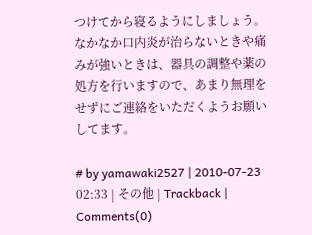つけてから寝るようにしましょう。
なかなか口内炎が治らないときや痛みが強いときは、器具の調整や薬の処方を行いますので、あまり無理をせずにご連絡をいただくようお願いしてます。

# by yamawaki2527 | 2010-07-23 02:33 | その他 | Trackback | Comments(0)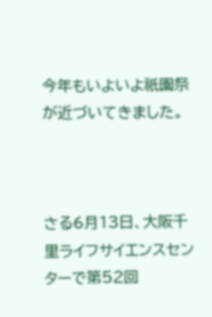今年もいよいよ祇園祭が近づいてきました。



さる6月13日、大阪千里ライフサイエンスセンターで第52回